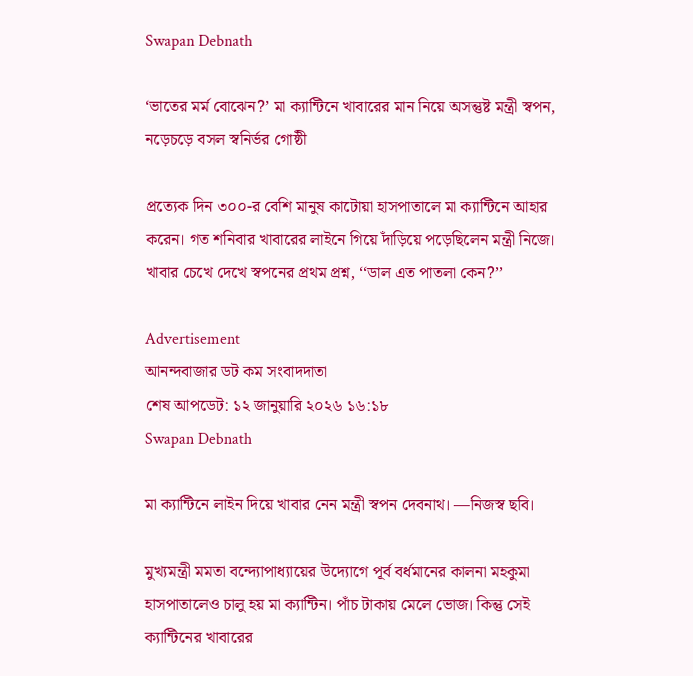Swapan Debnath

‘ভাতের মর্ম বোঝেন?’ মা ক্যান্টিনে খাবারের মান নিয়ে অসন্তুষ্ট মন্ত্রী স্বপন, নড়েচড়ে বসল স্বনির্ভর গোষ্ঠী

প্রত্যেক দিন ৩০০-র বেশি মানুষ কাটোয়া হাসপাতালে মা ক্যান্টিনে আহার করেন। গত শনিবার খাবারের লাইনে গিয়ে দাঁড়িয়ে পড়েছিলেন মন্ত্রী নিজে। খাবার চেখে দেখে স্বপনের প্রথম প্রশ্ন, ‘‘ডাল এত পাতলা কেন?’’

Advertisement
আনন্দবাজার ডট কম সংবাদদাতা
শেষ আপডেট: ১২ জানুয়ারি ২০২৬ ১৬:১৮
Swapan Debnath

মা ক্যান্টিনে লাইন দিয়ে খাবার নেন মন্ত্রী স্বপন দেবনাথ। —নিজস্ব ছবি।

মুখ্যমন্ত্রী মমতা বন্দ্যোপাধ্যায়ের উদ্যোগে পূর্ব বর্ধমানের কালনা মহকুমা হাসপাতালেও চালু হয় মা ক্যান্টিন। পাঁচ টাকায় মেলে ভোজ। কিন্তু সেই ক্যান্টিনের খাবারের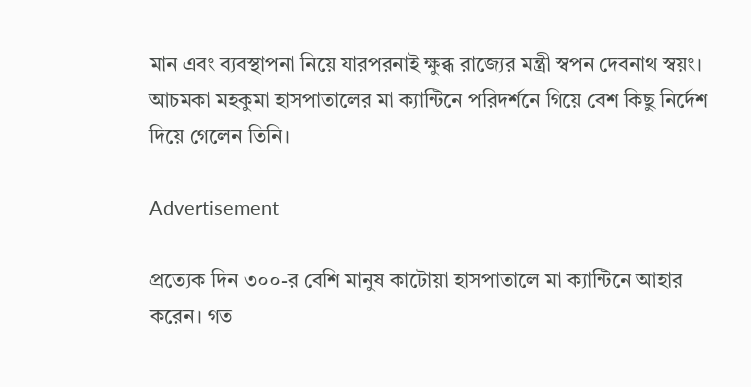মান এবং ব্যবস্থাপনা নিয়ে যারপরনাই ক্ষুব্ধ রাজ্যের মন্ত্রী স্বপন দেবনাথ স্বয়ং। আচমকা মহকুমা হাসপাতালের মা ক্যান্টিনে পরিদর্শনে গিয়ে বেশ কিছু নির্দেশ দিয়ে গেলেন তিনি।

Advertisement

প্রত্যেক দিন ৩০০-র বেশি মানুষ কাটোয়া হাসপাতালে মা ক্যান্টিনে আহার করেন। গত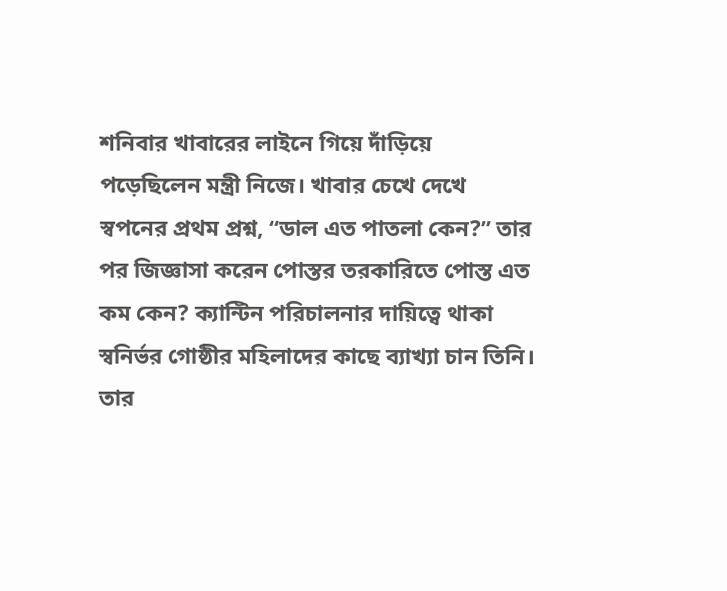শনিবার খাবারের লাইনে গিয়ে দাঁড়িয়ে পড়েছিলেন মন্ত্রী নিজে। খাবার চেখে দেখে স্বপনের প্রথম প্রশ্ন, ‘‘ডাল এত পাতলা কেন?’’ তার পর জিজ্ঞাসা করেন পোস্তর তরকারিতে পোস্ত এত কম কেন? ক্যান্টিন পরিচালনার দায়িত্বে থাকা স্বনির্ভর গোষ্ঠীর মহিলাদের কাছে ব্যাখ্যা চান তিনি। তার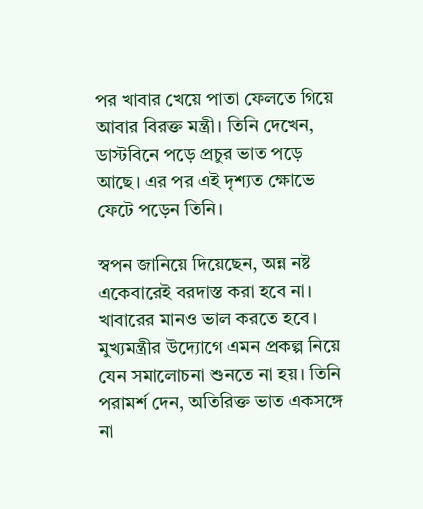পর খাবার খেয়ে পাতা ফেলতে গিয়ে আবার বিরক্ত মন্ত্রী। তিনি দেখেন, ডাস্টবিনে পড়ে প্রচুর ভাত পড়ে আছে। এর পর এই দৃশ্যত ক্ষোভে ফেটে পড়েন তিনি।

স্বপন জানিয়ে দিয়েছেন, অন্ন নষ্ট একেবারেই বরদাস্ত করা হবে না। খাবারের মানও ভাল করতে হবে। মুখ্যমন্ত্রীর উদ্যোগে এমন প্রকল্প নিয়ে যেন সমালোচনা শুনতে না হয়। তিনি পরামর্শ দেন, অতিরিক্ত ভাত একসঙ্গে না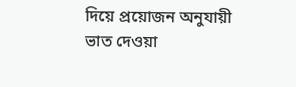দিয়ে প্রয়োজন অনুযায়ী ভাত দেওয়া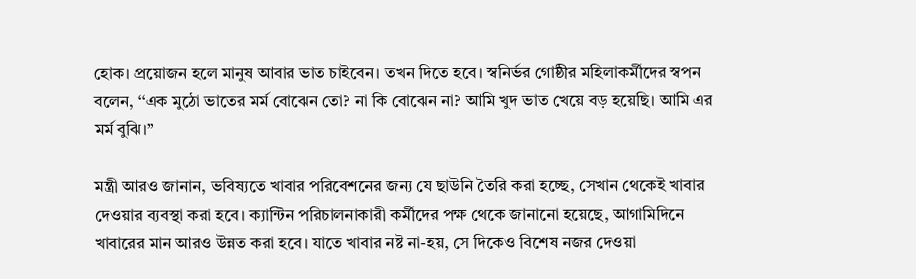হোক। প্রয়োজন হলে মানুষ আবার ভাত চাইবেন। তখন দিতে হবে। স্বনির্ভর গোষ্ঠীর মহিলাকর্মীদের স্বপন বলেন, ‘‘এক মুঠো ভাতের মর্ম বোঝেন তো? না কি বোঝেন না? আমি খুদ ভাত খেয়ে বড় হয়েছি। আমি এর মর্ম বুঝি।’’

মন্ত্রী আরও জানান, ভবিষ্যতে খাবার পরিবেশনের জন্য যে ছাউনি তৈরি করা হচ্ছে, সেখান থেকেই খাবার দেওয়ার ব্যবস্থা করা হবে। ক্যান্টিন পরিচালনাকারী কর্মীদের পক্ষ থেকে জানানো হয়েছে, আগামিদিনে খাবারের মান আরও উন্নত করা হবে। যাতে খাবার নষ্ট না-হয়, সে দিকেও বিশেষ নজর দেওয়া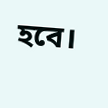হবে।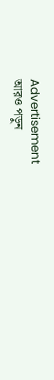Advertisement
আরও পড়ুন